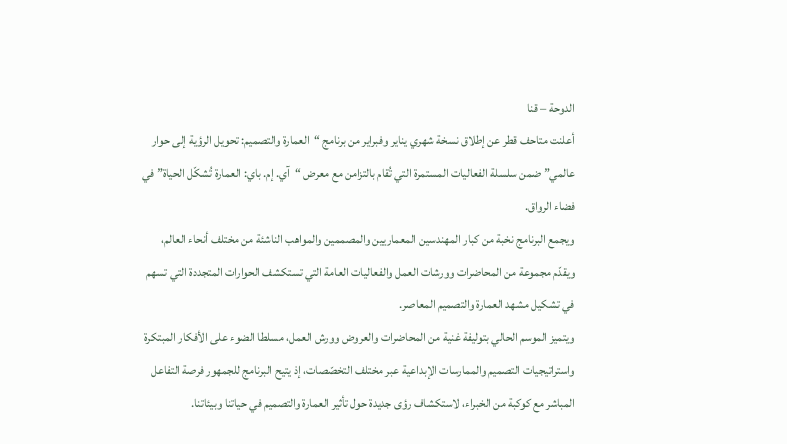الدوحة – قنا
أعلنت متاحف قطر عن إطلاق نسخة شهري يناير وفبراير من برنامج “العمارة والتصميم: تحويل الرؤية إلى حوار عالمي” ضمن سلسلة الفعاليات المستمرة التي تُقام بالتزامن مع معرض “آي. إم. باي: العمارة تُشكّل الحياة” في فضاء الرواق.
ويجمع البرنامج نخبة من كبار المهندسين المعماريين والمصممين والمواهب الناشئة من مختلف أنحاء العالم، ويقدّم مجموعة من المحاضرات وورشات العمل والفعاليات العامة التي تستكشف الحوارات المتجددة التي تسهم في تشكيل مشهد العمارة والتصميم المعاصر.
ويتميز الموسم الحالي بتوليفة غنية من المحاضرات والعروض وورش العمل، مسلطا الضوء على الأفكار المبتكرة واستراتيجيات التصميم والممارسات الإبداعية عبر مختلف التخصّصات، إذ يتيح البرنامج للجمهور فرصة التفاعل المباشر مع كوكبة من الخبراء، لاستكشاف رؤى جديدة حول تأثير العمارة والتصميم في حياتنا وبيئاتنا.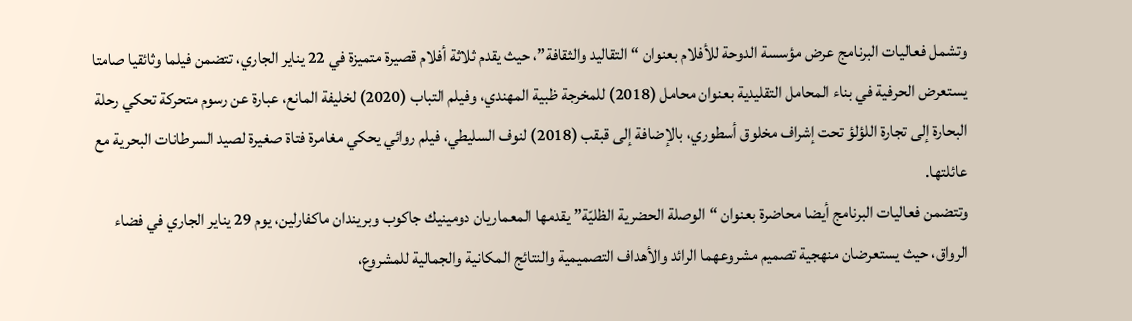وتشمل فعاليات البرنامج عرض مؤسسة الدوحة للأفلام بعنوان “التقاليد والثقافة”، حيث يقدم ثلاثة أفلام قصيرة متميزة في 22 يناير الجاري، تتضمن فيلما وثائقيا صامتا يستعرض الحرفية في بناء المحامل التقليدية بعنوان محامل (2018) للمخرجة ظبية المهندي، وفيلم التباب (2020) لخليفة المانع، عبارة عن رسوم متحركة تحكي رحلة البحارة إلى تجارة اللؤلؤ تحت إشراف مخلوق أسطوري، بالإضافة إلى قبقب (2018) لنوف السليطي، فيلم روائي يحكي مغامرة فتاة صغيرة لصيد السرطانات البحرية مع عائلتها.
وتتضمن فعاليات البرنامج أيضا محاضرة بعنوان “الوصلة الحضرية الظليّة” يقدمها المعماريان دومينيك جاكوب وبريندان ماكفارلين، يوم 29 يناير الجاري في فضاء الرواق، حيث يستعرضان منهجية تصميم مشروعهما الرائد والأهداف التصميمية والنتائج المكانية والجمالية للمشروع،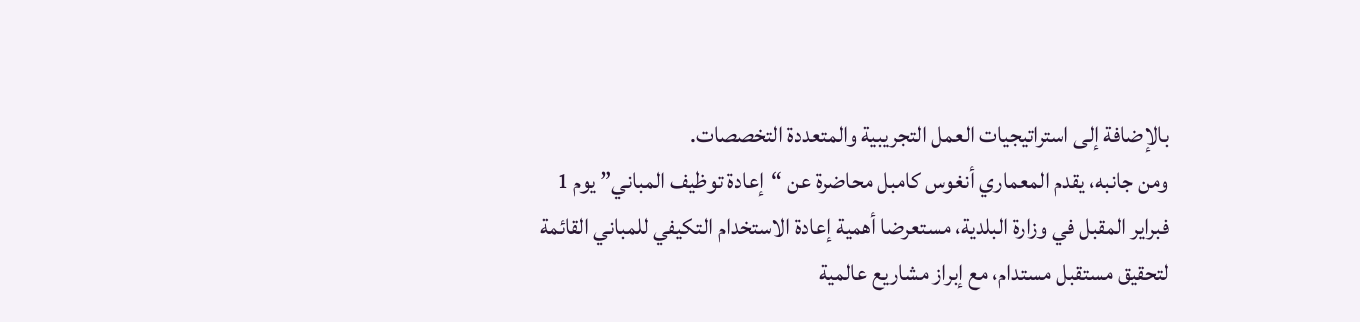بالإضافة إلى استراتيجيات العمل التجريبية والمتعددة التخصصات.
ومن جانبه، يقدم المعماري أنغوس كامبل محاضرة عن “إعادة توظيف المباني” يوم 1 فبراير المقبل في وزارة البلدية، مستعرضا أهمية إعادة الاستخدام التكيفي للمباني القائمة لتحقيق مستقبل مستدام، مع إبراز مشاريع عالمية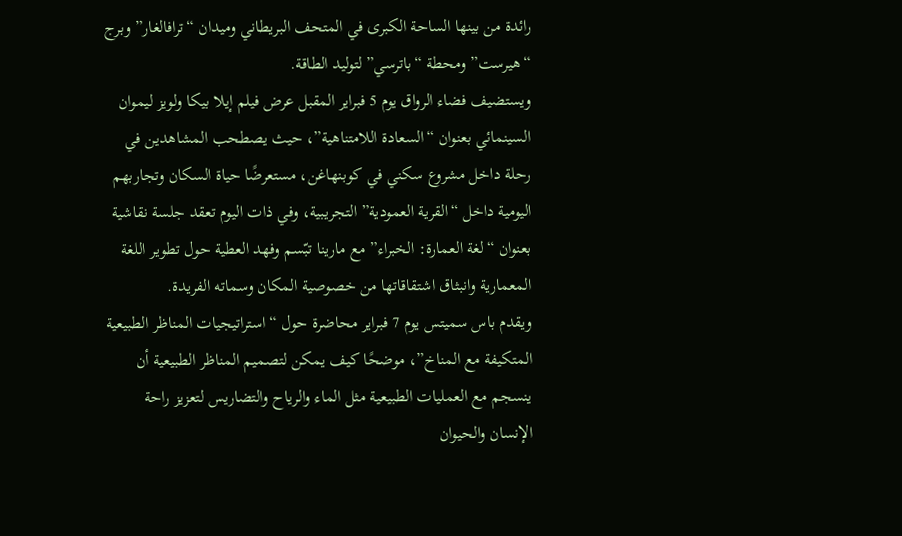رائدة من بينها الساحة الكبرى في المتحف البريطاني وميدان “ترافالغار” وبرج “هيرست” ومحطة “باترسي” لتوليد الطاقة.
ويستضيف فضاء الرواق يوم 5 فبراير المقبل عرض فيلم إيلا بيكا ولويز ليموان السينمائي بعنوان “السعادة اللامتناهية”، حيث يصطحب المشاهدين في رحلة داخل مشروع سكني في كوبنهاغن، مستعرضًا حياة السكان وتجاربهم اليومية داخل “القرية العمودية” التجريبية، وفي ذات اليوم تعقد جلسة نقاشية بعنوان “لغة العمارة: الخبراء” مع مارينا تبّسم وفهد العطية حول تطوير اللغة المعمارية وانبثاق اشتقاقاتها من خصوصية المكان وسماته الفريدة.
ويقدم باس سميتس يوم 7 فبراير محاضرة حول “استراتيجيات المناظر الطبيعية المتكيفة مع المناخ”، موضحًا كيف يمكن لتصميم المناظر الطبيعية أن ينسجم مع العمليات الطبيعية مثل الماء والرياح والتضاريس لتعزيز راحة الإنسان والحيوان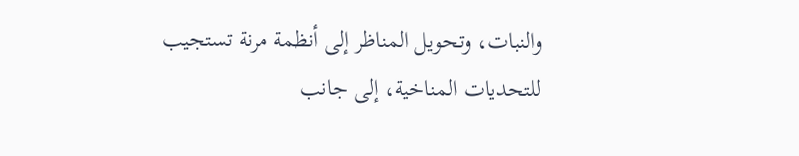والنبات، وتحويل المناظر إلى أنظمة مرنة تستجيب للتحديات المناخية، إلى جانب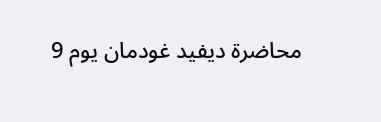محاضرة ديفيد غودمان يوم 9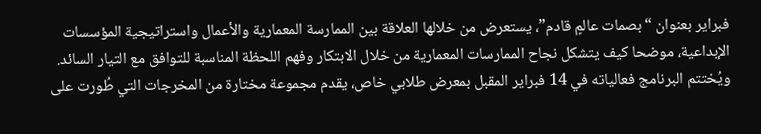فبراير بعنوان “بصمات عالمٍ قادم”، يستعرض من خلالها العلاقة بين الممارسة المعمارية والأعمال واستراتيجية المؤسسات الإبداعية، موضحا كيف يتشكل نجاح الممارسات المعمارية من خلال الابتكار وفهم اللحظة المناسبة للتوافق مع التيار السائد.
ويُختتم البرنامج فعالياته في 14 فبراير المقبل بمعرض طلابي خاص، يقدم مجموعة مختارة من المخرجات التي طُورت على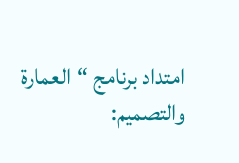امتداد برنامج “العمارة والتصميم: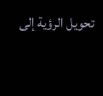تحويل الرؤية إلى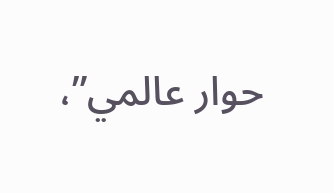حوار عالمي”،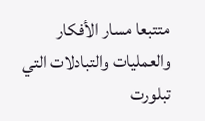متتبعا مسار الأفكار والعمليات والتبادلات التي تبلورت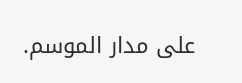على مدار الموسم.